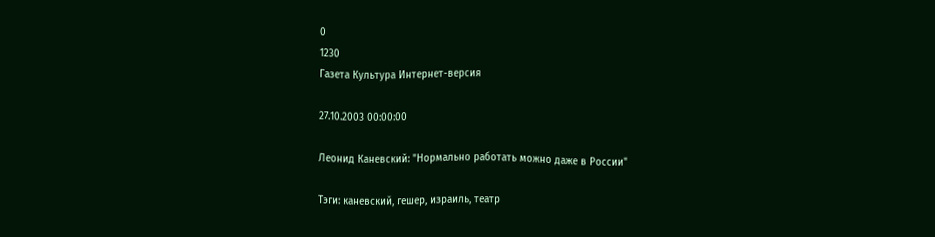0
1230
Газета Культура Интернет-версия

27.10.2003 00:00:00

Леонид Каневский: "Нормально работать можно даже в России"

Тэги: каневский, гешер, израиль, театр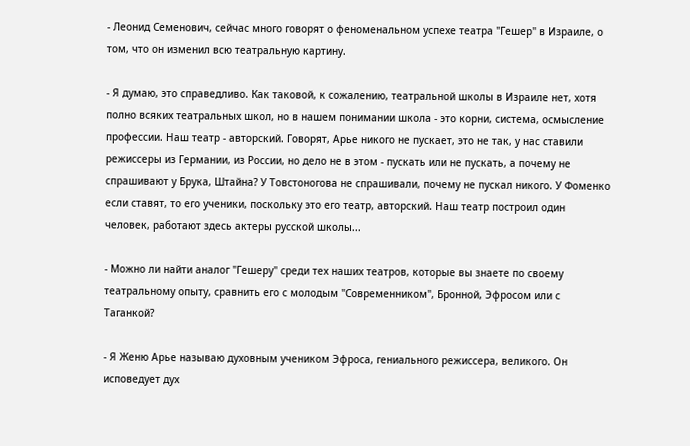- Леонид Семенович, сейчас много говорят о феноменальном успехе театра "Гешер" в Израиле, о том, что он изменил всю театральную картину.

- Я думаю, это справедливо. Как таковой, к сожалению, театральной школы в Израиле нет, хотя полно всяких театральных школ, но в нашем понимании школа - это корни, система, осмысление профессии. Наш театр - авторский. Говорят, Арье никого не пускает, это не так, у нас ставили режиссеры из Германии, из России, но дело не в этом - пускать или не пускать, а почему не спрашивают у Брука, Штайна? У Товстоногова не спрашивали, почему не пускал никого. У Фоменко если ставят, то его ученики, поскольку это его театр, авторский. Наш театр построил один человек, работают здесь актеры русской школы...

- Можно ли найти аналог "Гешеру" среди тех наших театров, которые вы знаете по своему театральному опыту, сравнить его с молодым "Современником", Бронной, Эфросом или с Таганкой?

- Я Женю Арье называю духовным учеником Эфроса, гениального режиссера, великого. Он исповедует дух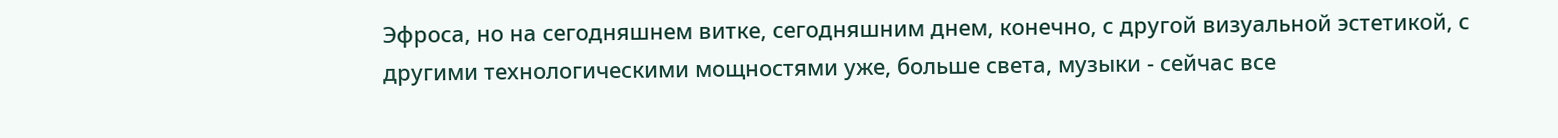Эфроса, но на сегодняшнем витке, сегодняшним днем, конечно, с другой визуальной эстетикой, с другими технологическими мощностями уже, больше света, музыки - сейчас все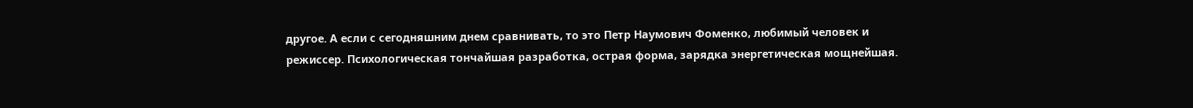другое. А если с сегодняшним днем сравнивать, то это Петр Наумович Фоменко, любимый человек и режиссер. Психологическая тончайшая разработка, острая форма, зарядка энергетическая мощнейшая.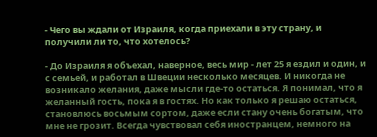- Чего вы ждали от Израиля, когда приехали в эту страну, и получили ли то, что хотелось?

- До Израиля я объехал, наверное, весь мир - лет 25 я ездил и один, и с семьей, и работал в Швеции несколько месяцев. И никогда не возникало желания, даже мысли где-то остаться. Я понимал, что я желанный гость, пока я в гостях. Но как только я решаю остаться, становлюсь восьмым сортом, даже если стану очень богатым, что мне не грозит. Всегда чувствовал себя иностранцем, немного на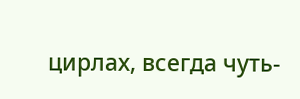цирлах, всегда чуть-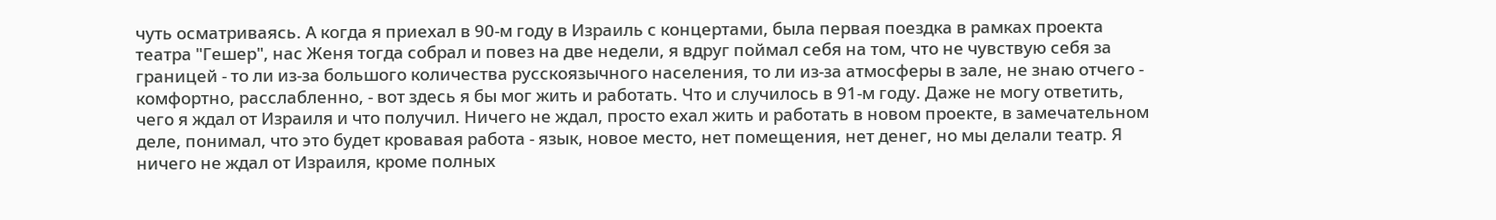чуть осматриваясь. А когда я приехал в 90-м году в Израиль с концертами, была первая поездка в рамках проекта театра "Гешер", нас Женя тогда собрал и повез на две недели, я вдруг поймал себя на том, что не чувствую себя за границей - то ли из-за большого количества русскоязычного населения, то ли из-за атмосферы в зале, не знаю отчего - комфортно, расслабленно, - вот здесь я бы мог жить и работать. Что и случилось в 91-м году. Даже не могу ответить, чего я ждал от Израиля и что получил. Ничего не ждал, просто ехал жить и работать в новом проекте, в замечательном деле, понимал, что это будет кровавая работа - язык, новое место, нет помещения, нет денег, но мы делали театр. Я ничего не ждал от Израиля, кроме полных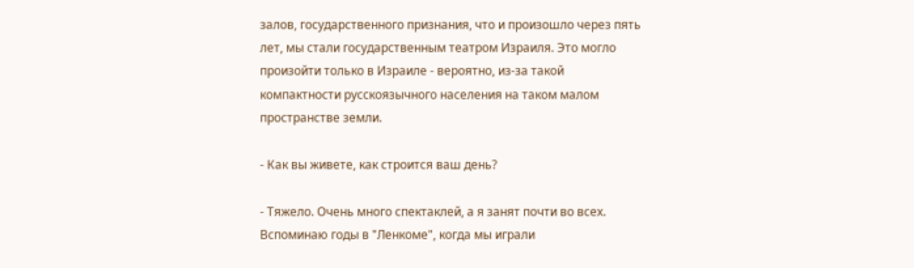залов, государственного признания, что и произошло через пять лет, мы стали государственным театром Израиля. Это могло произойти только в Израиле - вероятно, из-за такой компактности русскоязычного населения на таком малом пространстве земли.

- Как вы живете, как строится ваш день?

- Тяжело. Очень много спектаклей, а я занят почти во всех. Вспоминаю годы в "Ленкоме", когда мы играли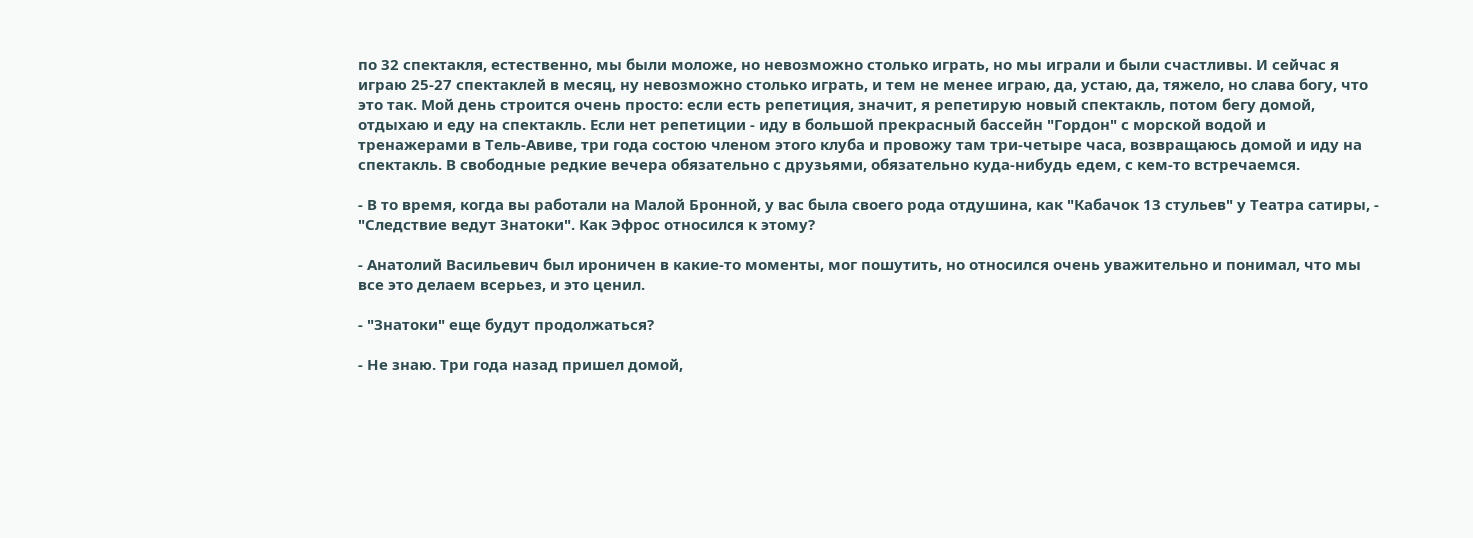по 32 спектакля, естественно, мы были моложе, но невозможно столько играть, но мы играли и были счастливы. И сейчас я играю 25-27 спектаклей в месяц, ну невозможно столько играть, и тем не менее играю, да, устаю, да, тяжело, но слава богу, что это так. Мой день строится очень просто: если есть репетиция, значит, я репетирую новый спектакль, потом бегу домой, отдыхаю и еду на спектакль. Если нет репетиции - иду в большой прекрасный бассейн "Гордон" с морской водой и тренажерами в Тель-Авиве, три года состою членом этого клуба и провожу там три-четыре часа, возвращаюсь домой и иду на спектакль. В свободные редкие вечера обязательно с друзьями, обязательно куда-нибудь едем, с кем-то встречаемся.

- В то время, когда вы работали на Малой Бронной, у вас была своего рода отдушина, как "Кабачок 13 стульев" у Театра сатиры, - "Следствие ведут Знатоки". Как Эфрос относился к этому?

- Анатолий Васильевич был ироничен в какие-то моменты, мог пошутить, но относился очень уважительно и понимал, что мы все это делаем всерьез, и это ценил.

- "Знатоки" еще будут продолжаться?

- Не знаю. Три года назад пришел домой,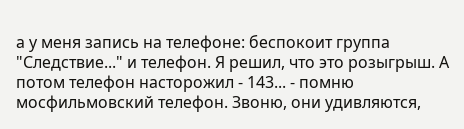а у меня запись на телефоне: беспокоит группа "Следствие..." и телефон. Я решил, что это розыгрыш. А потом телефон насторожил - 143... - помню мосфильмовский телефон. Звоню, они удивляются,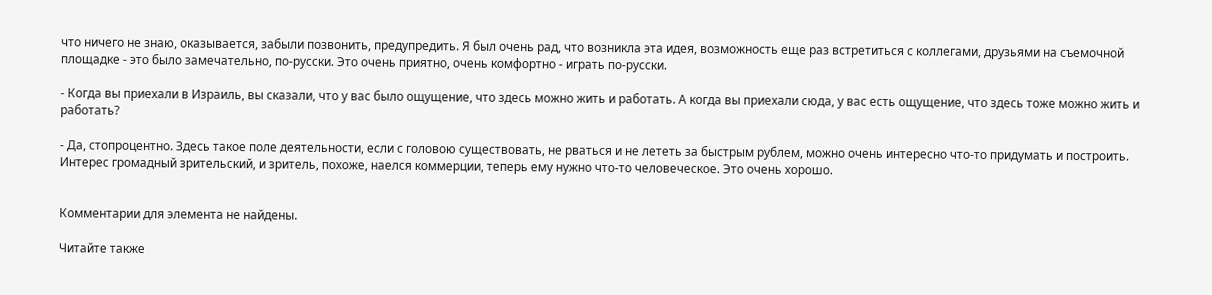что ничего не знаю, оказывается, забыли позвонить, предупредить. Я был очень рад, что возникла эта идея, возможность еще раз встретиться с коллегами, друзьями на съемочной площадке - это было замечательно, по-русски. Это очень приятно, очень комфортно - играть по-русски.

- Когда вы приехали в Израиль, вы сказали, что у вас было ощущение, что здесь можно жить и работать. А когда вы приехали сюда, у вас есть ощущение, что здесь тоже можно жить и работать?

- Да, стопроцентно. Здесь такое поле деятельности, если с головою существовать, не рваться и не лететь за быстрым рублем, можно очень интересно что-то придумать и построить. Интерес громадный зрительский, и зритель, похоже, наелся коммерции, теперь ему нужно что-то человеческое. Это очень хорошо.


Комментарии для элемента не найдены.

Читайте также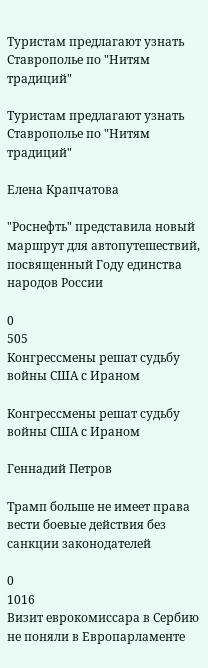Туристам предлагают узнать Ставрополье по "Нитям традиций"

Туристам предлагают узнать Ставрополье по "Нитям традиций"

Елена Крапчатова

"Роснефть" представила новый маршрут для автопутешествий, посвященный Году единства народов России

0
505
Конгрессмены решат судьбу войны США с Ираном

Конгрессмены решат судьбу войны США с Ираном

Геннадий Петров

Трамп больше не имеет права вести боевые действия без санкции законодателей

0
1016
Визит еврокомиссара в Сербию не поняли в Европарламенте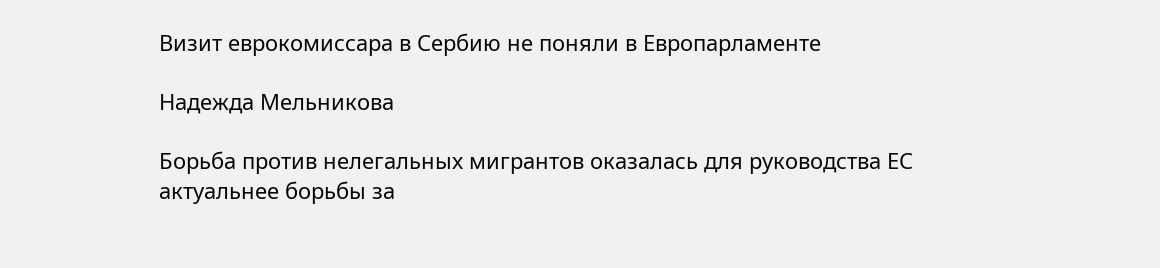Визит еврокомиссара в Сербию не поняли в Европарламенте

Надежда Мельникова

Борьба против нелегальных мигрантов оказалась для руководства ЕС актуальнее борьбы за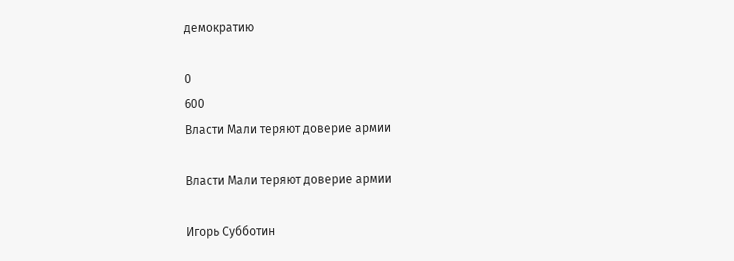демократию

0
600
Власти Мали теряют доверие армии

Власти Мали теряют доверие армии

Игорь Субботин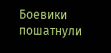Боевики пошатнули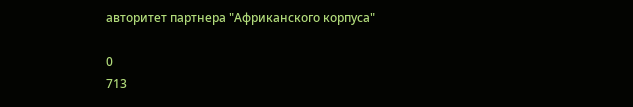авторитет партнера "Африканского корпуса"

0
713